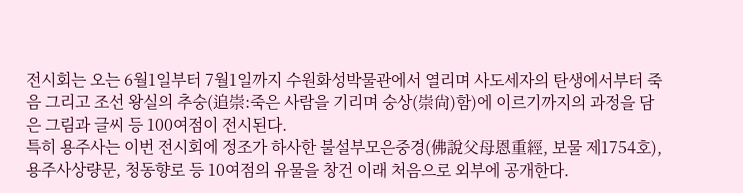전시회는 오는 6월1일부터 7월1일까지 수원화성박물관에서 열리며 사도세자의 탄생에서부터 죽음 그리고 조선 왕실의 추숭(追崇:죽은 사람을 기리며 숭상(崇尙)함)에 이르기까지의 과정을 담은 그림과 글씨 등 100여점이 전시된다.
특히 용주사는 이번 전시회에 정조가 하사한 불설부모은중경(佛說父母恩重經, 보물 제1754호), 용주사상량문, 청동향로 등 10여점의 유물을 창건 이래 처음으로 외부에 공개한다.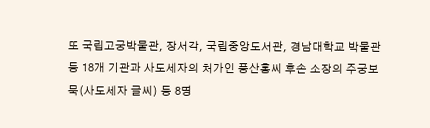또 국립고궁박물관, 장서각, 국립중앙도서관, 경남대학교 박물관 등 18개 기관과 사도세자의 처가인 풍산홍씨 후손 소장의 주궁보묵(사도세자 글씨) 등 8명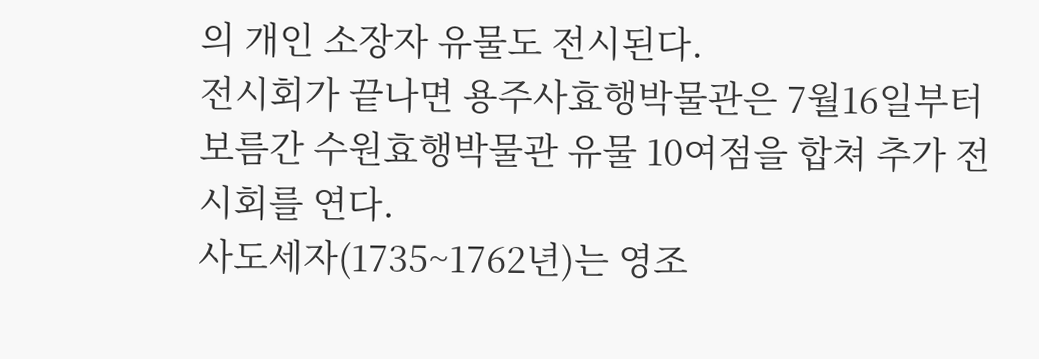의 개인 소장자 유물도 전시된다.
전시회가 끝나면 용주사효행박물관은 7월16일부터 보름간 수원효행박물관 유물 10여점을 합쳐 추가 전시회를 연다.
사도세자(1735~1762년)는 영조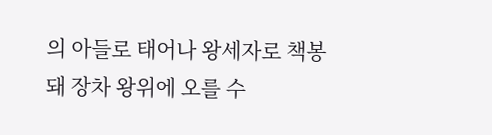의 아들로 태어나 왕세자로 책봉돼 장차 왕위에 오를 수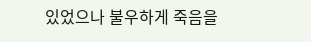있었으나 불우하게 죽음을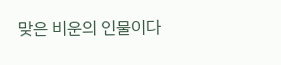맞은 비운의 인물이다